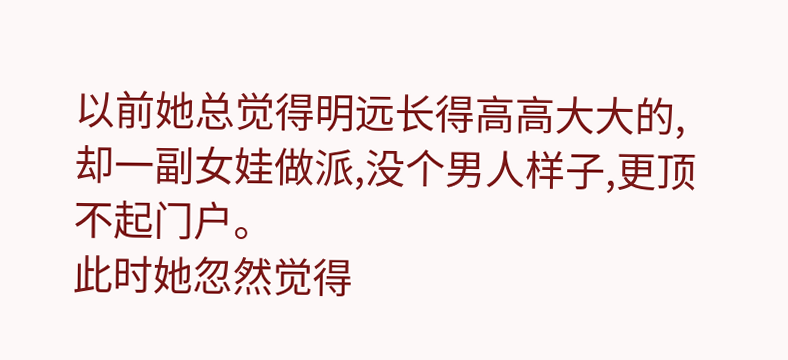以前她总觉得明远长得高高大大的,却一副女娃做派,没个男人样子,更顶不起门户。
此时她忽然觉得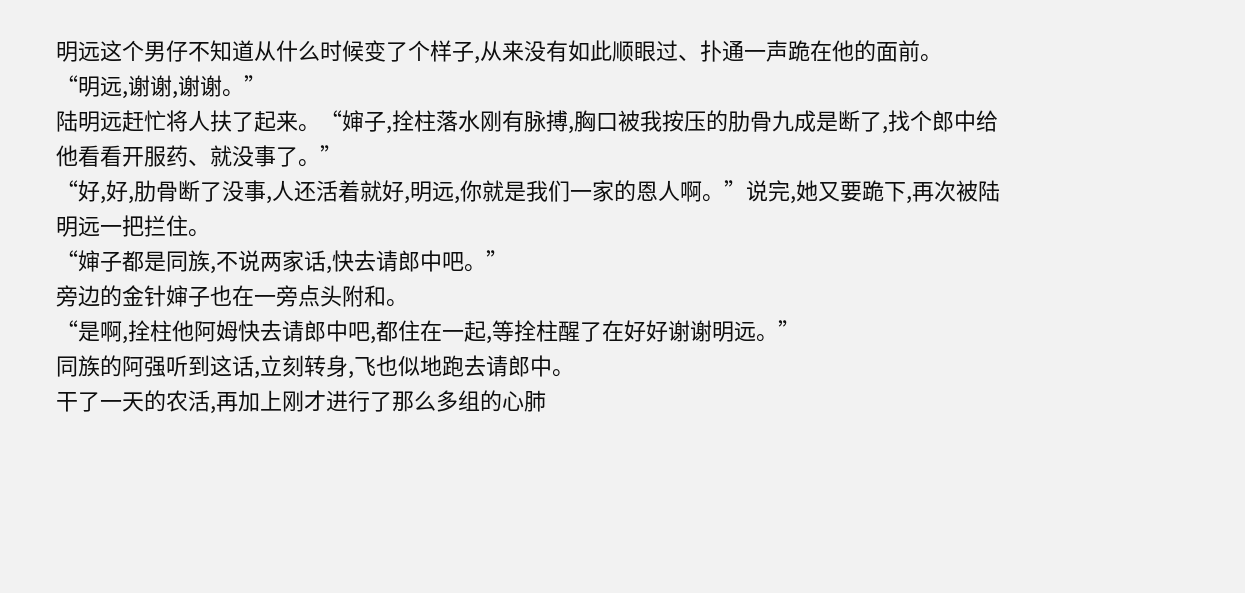明远这个男仔不知道从什么时候变了个样子,从来没有如此顺眼过、扑通一声跪在他的面前。
“明远,谢谢,谢谢。”
陆明远赶忙将人扶了起来。“婶子,拴柱落水刚有脉搏,胸口被我按压的肋骨九成是断了,找个郎中给他看看开服药、就没事了。”
“好,好,肋骨断了没事,人还活着就好,明远,你就是我们一家的恩人啊。”说完,她又要跪下,再次被陆明远一把拦住。
“婶子都是同族,不说两家话,快去请郎中吧。”
旁边的金针婶子也在一旁点头附和。
“是啊,拴柱他阿姆快去请郎中吧,都住在一起,等拴柱醒了在好好谢谢明远。”
同族的阿强听到这话,立刻转身,飞也似地跑去请郎中。
干了一天的农活,再加上刚才进行了那么多组的心肺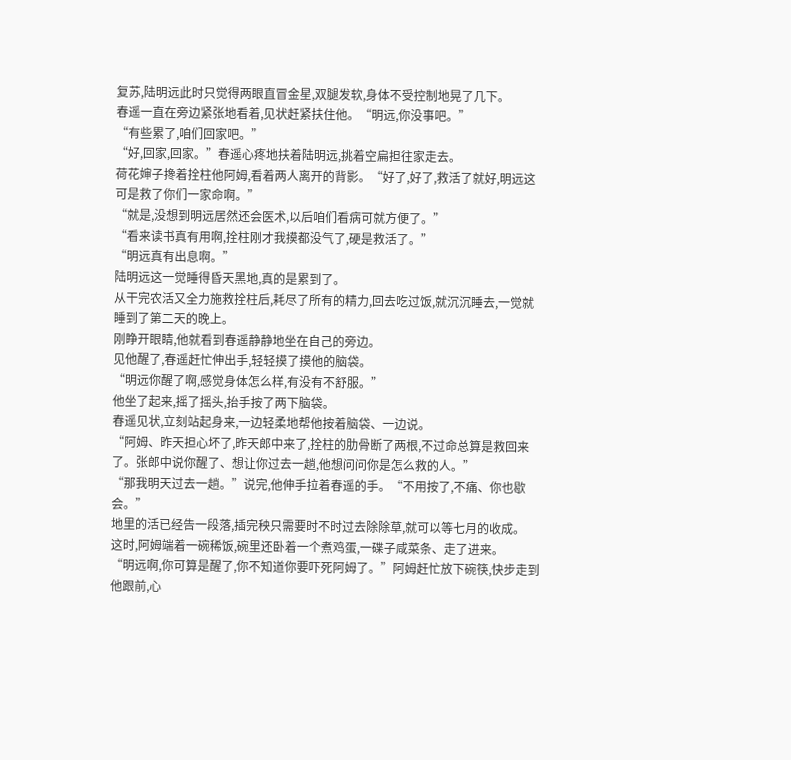复苏,陆明远此时只觉得两眼直冒金星,双腿发软,身体不受控制地晃了几下。
春遥一直在旁边紧张地看着,见状赶紧扶住他。“明远,你没事吧。”
“有些累了,咱们回家吧。”
“好,回家,回家。”春遥心疼地扶着陆明远,挑着空扁担往家走去。
荷花婶子搀着拴柱他阿姆,看着两人离开的背影。“好了,好了,救活了就好,明远这可是救了你们一家命啊。”
“就是,没想到明远居然还会医术,以后咱们看病可就方便了。”
“看来读书真有用啊,拴柱刚才我摸都没气了,硬是救活了。”
“明远真有出息啊。”
陆明远这一觉睡得昏天黑地,真的是累到了。
从干完农活又全力施救拴柱后,耗尽了所有的精力,回去吃过饭,就沉沉睡去,一觉就睡到了第二天的晚上。
刚睁开眼睛,他就看到春遥静静地坐在自己的旁边。
见他醒了,春遥赶忙伸出手,轻轻摸了摸他的脑袋。
“明远你醒了啊,感觉身体怎么样,有没有不舒服。”
他坐了起来,摇了摇头,抬手按了两下脑袋。
春遥见状,立刻站起身来,一边轻柔地帮他按着脑袋、一边说。
“阿姆、昨天担心坏了,昨天郎中来了,拴柱的肋骨断了两根,不过命总算是救回来了。张郎中说你醒了、想让你过去一趟,他想问问你是怎么救的人。”
“那我明天过去一趟。”说完,他伸手拉着春遥的手。“不用按了,不痛、你也歇会。”
地里的活已经告一段落,插完秧只需要时不时过去除除草,就可以等七月的收成。
这时,阿姆端着一碗稀饭,碗里还卧着一个煮鸡蛋,一碟子咸菜条、走了进来。
“明远啊,你可算是醒了,你不知道你要吓死阿姆了。”阿姆赶忙放下碗筷,快步走到他跟前,心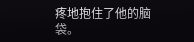疼地抱住了他的脑袋。